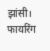झांसी। फायरिंग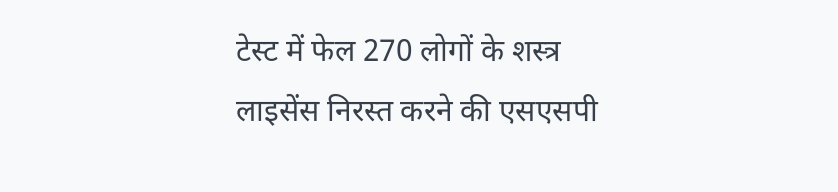टेस्ट में फेल 270 लोगों के शस्त्र लाइसेंस निरस्त करने की एसएसपी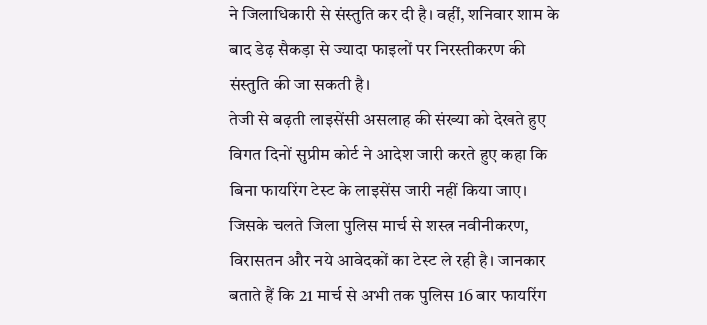ने जिलाधिकारी से संस्तुति कर दी है। वहीं, शनिवार शाम के बाद डेढ़ सैकड़ा से ज्यादा फाइलों पर निरस्तीकरण की संस्तुति की जा सकती है।
तेजी से बढ़ती लाइसेंसी असलाह की संख्या को देखते हुए विगत दिनों सुप्रीम कोर्ट ने आदेश जारी करते हुए कहा कि बिना फायरिंग टेस्ट के लाइसेंस जारी नहीं किया जाए। जिसके चलते जिला पुलिस मार्च से शस्त्र नवीनीकरण, विरासतन और नये आवेदकों का टेस्ट ले रही है। जानकार बताते हैं कि 21 मार्च से अभी तक पुलिस 16 बार फायरिंग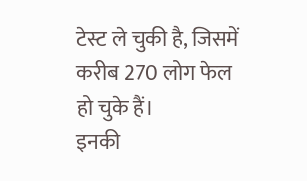टेस्ट ले चुकी है, जिसमें करीब 270 लोग फेल हो चुके हैं।
इनकी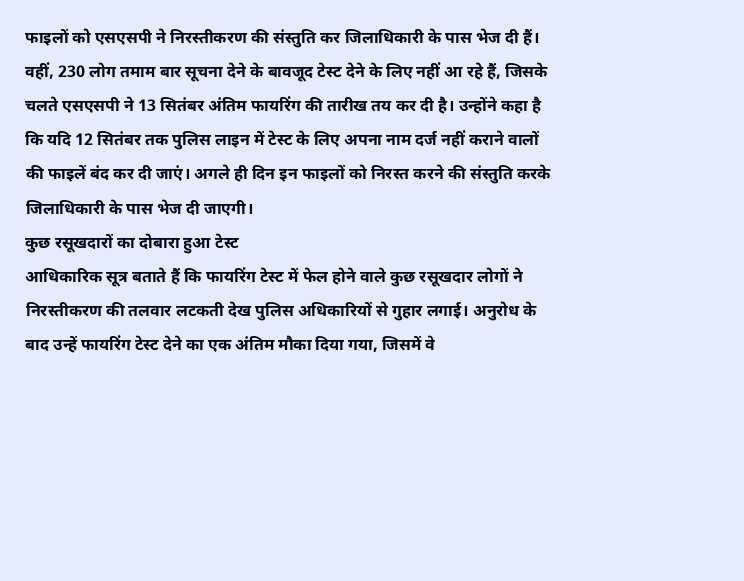फाइलों को एसएसपी ने निरस्तीकरण की संस्तुति कर जिलाधिकारी के पास भेज दी हैं। वहीं, 230 लोग तमाम बार सूचना देने के बावजूद टेस्ट देने के लिए नहीं आ रहे हैं, जिसके चलते एसएसपी ने 13 सितंबर अंतिम फायरिंग की तारीख तय कर दी है। उन्होंने कहा है कि यदि 12 सितंबर तक पुलिस लाइन में टेस्ट के लिए अपना नाम दर्ज नहीं कराने वालों की फाइलें बंद कर दी जाएं। अगले ही दिन इन फाइलों को निरस्त करने की संस्तुति करके जिलाधिकारी के पास भेज दी जाएगी।
कुछ रसूखदारों का दोबारा हुआ टेस्ट
आधिकारिक सूत्र बताते हैं कि फायरिंग टेस्ट में फेल होने वाले कुछ रसूखदार लोगों ने निरस्तीकरण की तलवार लटकती देख पुलिस अधिकारियों से गुहार लगाई। अनुरोध के बाद उन्हें फायरिंग टेस्ट देने का एक अंतिम मौका दिया गया, जिसमें वे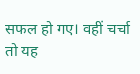सफल हो गए। वहीं चर्चा तो यह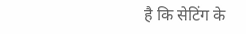है कि सेटिंग के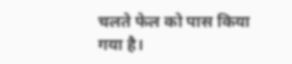चलते फेल को पास किया गया है।